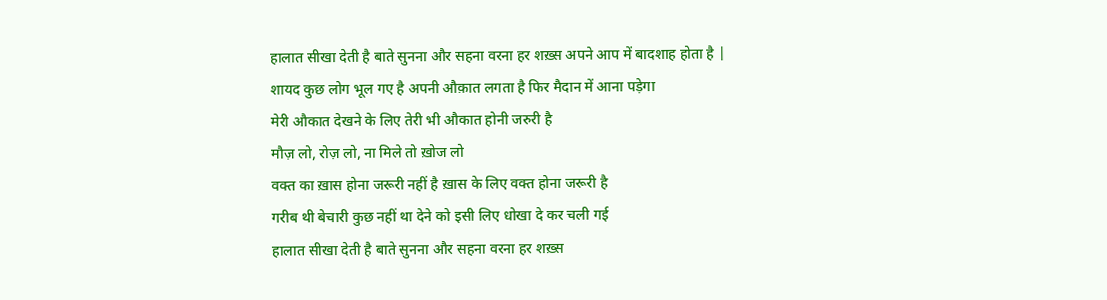हालात सीखा देती है बाते सुनना और सहना वरना हर शख़्स अपने आप में बादशाह होता है |
शायद कुछ लोग भूल गए है अपनी औक़ात लगता है फिर मैदान में आना पड़ेगा
मेरी औकात देखने के लिए तेरी भी औकात होनी जरुरी है
मौज़ लो, रोज़ लो, ना मिले तो ख़ोज लो
वक्त का ख़ास होना जरूरी नहीं है ख़ास के लिए वक्त होना जरूरी है
गरीब थी बेचारी कुछ नहीं था देने को इसी लिए धोखा दे कर चली गई
हालात सीखा देती है बाते सुनना और सहना वरना हर शख़्स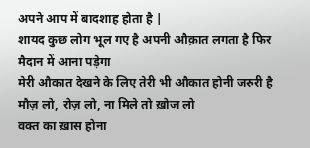अपने आप में बादशाह होता है |
शायद कुछ लोग भूल गए है अपनी औक़ात लगता है फिर मैदान में आना पड़ेगा
मेरी औकात देखने के लिए तेरी भी औकात होनी जरुरी है
मौज़ लो, रोज़ लो, ना मिले तो ख़ोज लो
वक्त का ख़ास होना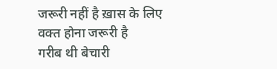जरूरी नहीं है ख़ास के लिए वक्त होना जरूरी है
गरीब थी बेचारी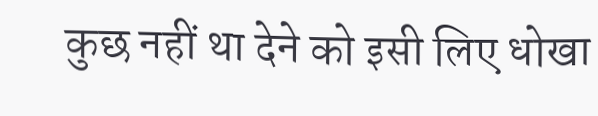कुछ नहीं था देने को इसी लिए धोखा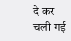दे कर चली गई